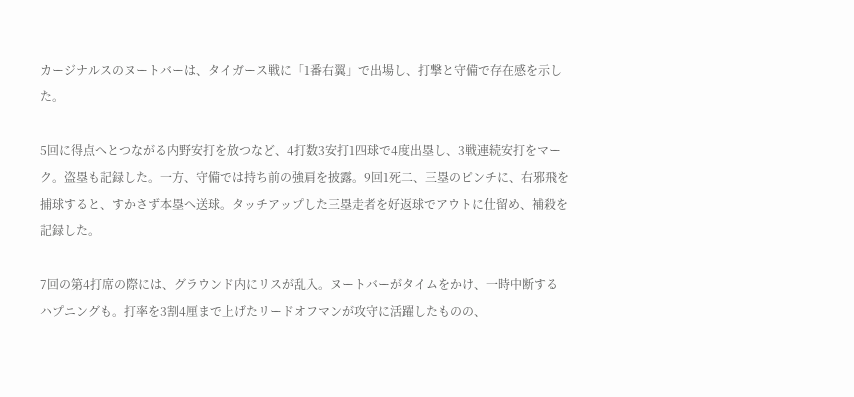カージナルスのヌートバーは、タイガース戦に「1番右翼」で出場し、打撃と守備で存在感を示した。

5回に得点へとつながる内野安打を放つなど、4打数3安打1四球で4度出塁し、3戦連続安打をマーク。盗塁も記録した。一方、守備では持ち前の強肩を披露。9回1死二、三塁のピンチに、右邪飛を捕球すると、すかさず本塁へ送球。タッチアップした三塁走者を好返球でアウトに仕留め、補殺を記録した。

7回の第4打席の際には、グラウンド内にリスが乱入。ヌートバーがタイムをかけ、一時中断するハプニングも。打率を3割4厘まで上げたリードオフマンが攻守に活躍したものの、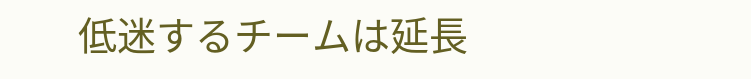低迷するチームは延長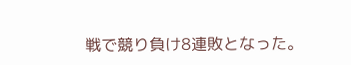戦で競り負け8連敗となった。